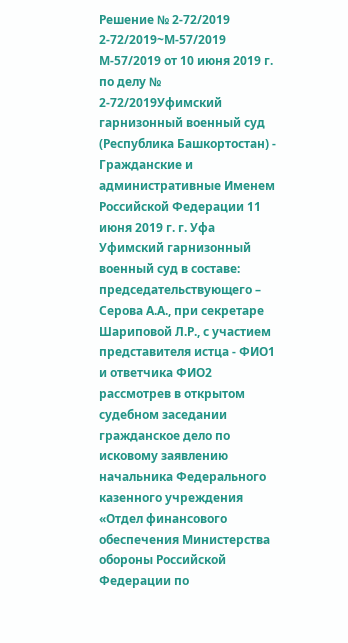Решение № 2-72/2019 2-72/2019~М-57/2019 М-57/2019 от 10 июня 2019 г. по делу № 2-72/2019Уфимский гарнизонный военный суд (Республика Башкортостан) - Гражданские и административные Именем Российской Федерации 11 июня 2019 г. г. Уфа Уфимский гарнизонный военный суд в составе: председательствующего – Серова А.А., при секретаре Шариповой Л.Р., с участием представителя истца - ФИО1 и ответчика ФИО2 рассмотрев в открытом судебном заседании гражданское дело по исковому заявлению начальника Федерального казенного учреждения «Отдел финансового обеспечения Министерства обороны Российской Федерации по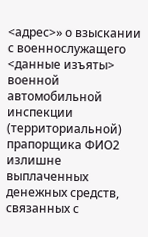<адрес>» о взыскании с военнослужащего <данные изъяты> военной автомобильной инспекции (территориальной) прапорщика ФИО2 излишне выплаченных денежных средств, связанных с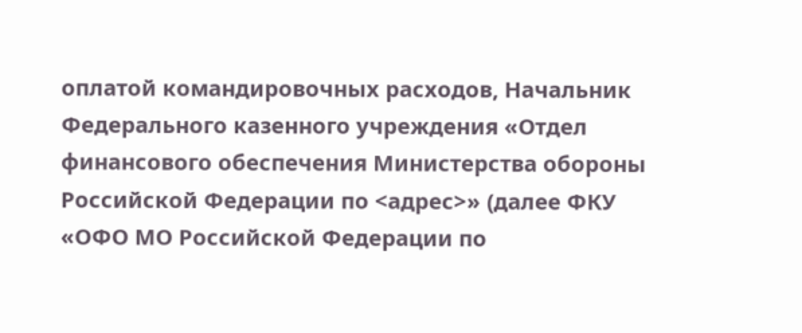оплатой командировочных расходов, Начальник Федерального казенного учреждения «Отдел финансового обеспечения Министерства обороны Российской Федерации по <адрес>» (далее ФКУ «ОФО МО Российской Федерации по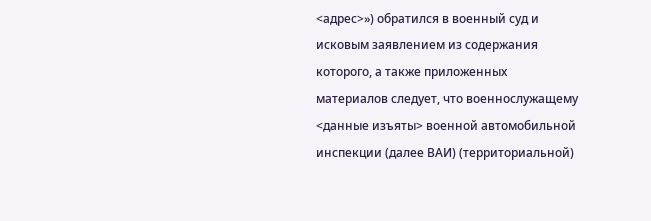<адрес>») обратился в военный суд и исковым заявлением из содержания которого, а также приложенных материалов следует, что военнослужащему <данные изъяты> военной автомобильной инспекции (далее ВАИ) (территориальной)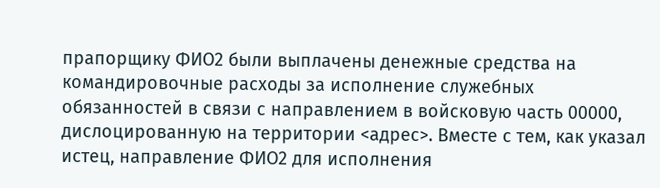прапорщику ФИО2 были выплачены денежные средства на командировочные расходы за исполнение служебных обязанностей в связи с направлением в войсковую часть 00000, дислоцированную на территории <адрес>. Вместе с тем, как указал истец, направление ФИО2 для исполнения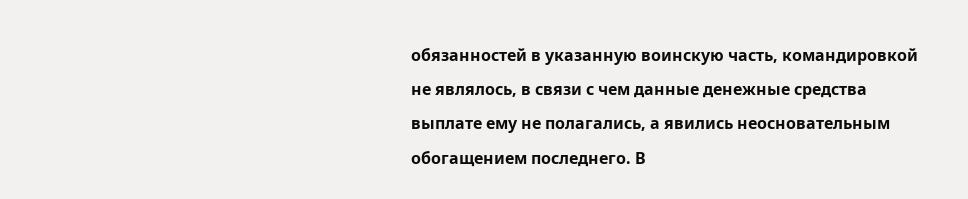обязанностей в указанную воинскую часть, командировкой не являлось, в связи с чем данные денежные средства выплате ему не полагались, а явились неосновательным обогащением последнего. В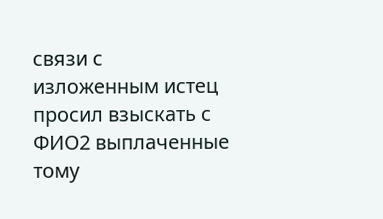связи с изложенным истец просил взыскать с ФИО2 выплаченные тому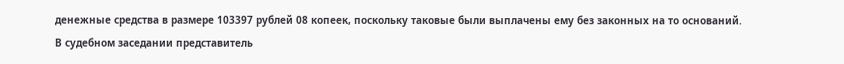денежные средства в размере 103397 рублей 08 копеек, поскольку таковые были выплачены ему без законных на то оснований. В судебном заседании представитель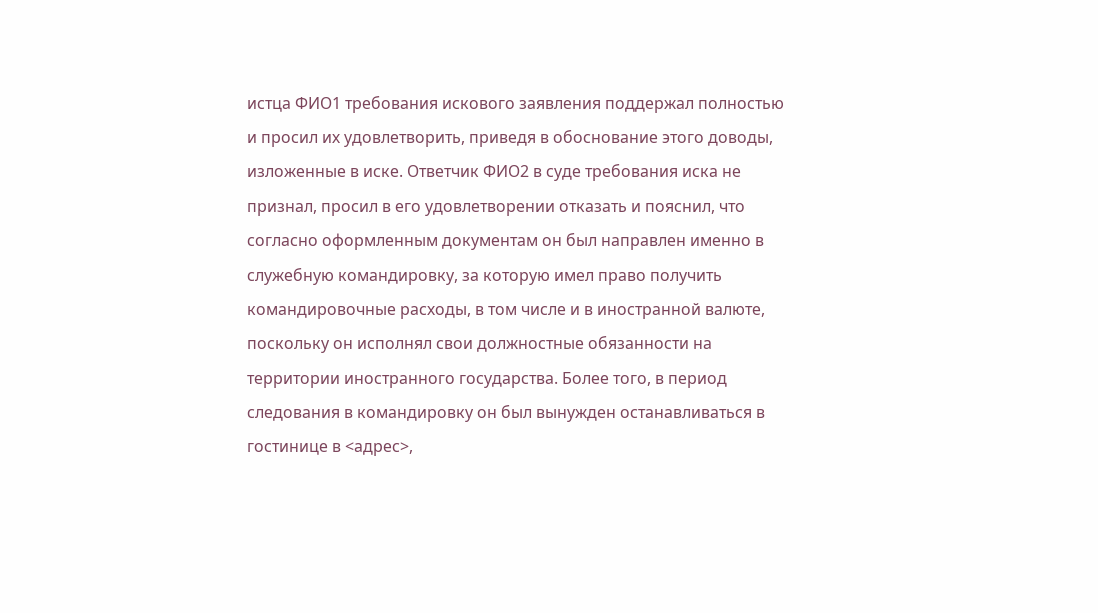истца ФИО1 требования искового заявления поддержал полностью и просил их удовлетворить, приведя в обоснование этого доводы, изложенные в иске. Ответчик ФИО2 в суде требования иска не признал, просил в его удовлетворении отказать и пояснил, что согласно оформленным документам он был направлен именно в служебную командировку, за которую имел право получить командировочные расходы, в том числе и в иностранной валюте, поскольку он исполнял свои должностные обязанности на территории иностранного государства. Более того, в период следования в командировку он был вынужден останавливаться в гостинице в <адрес>,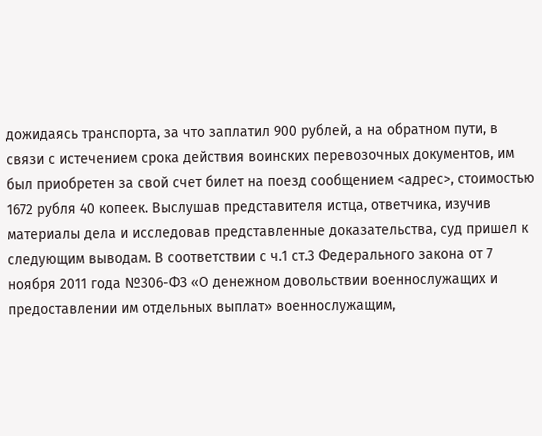дожидаясь транспорта, за что заплатил 900 рублей, а на обратном пути, в связи с истечением срока действия воинских перевозочных документов, им был приобретен за свой счет билет на поезд сообщением <адрес>, стоимостью 1672 рубля 40 копеек. Выслушав представителя истца, ответчика, изучив материалы дела и исследовав представленные доказательства, суд пришел к следующим выводам. В соответствии с ч.1 ст.3 Федерального закона от 7 ноября 2011 года №306-ФЗ «О денежном довольствии военнослужащих и предоставлении им отдельных выплат» военнослужащим,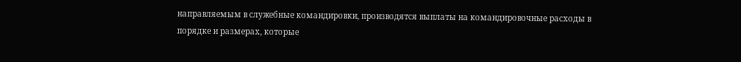направляемым в служебные командировки, производятся выплаты на командировочные расходы в порядке и размерах, которые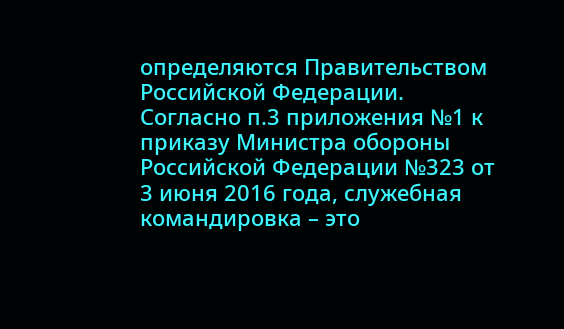определяются Правительством Российской Федерации. Согласно п.3 приложения №1 к приказу Министра обороны Российской Федерации №323 от 3 июня 2016 года, служебная командировка – это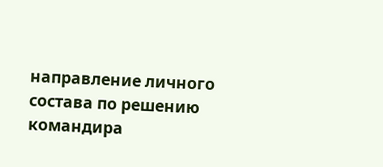направление личного состава по решению командира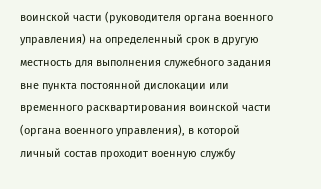воинской части (руководителя органа военного управления) на определенный срок в другую местность для выполнения служебного задания вне пункта постоянной дислокации или временного расквартирования воинской части (органа военного управления), в которой личный состав проходит военную службу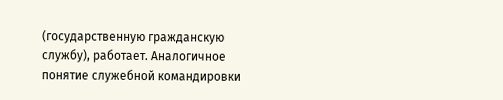(государственную гражданскую службу), работает. Аналогичное понятие служебной командировки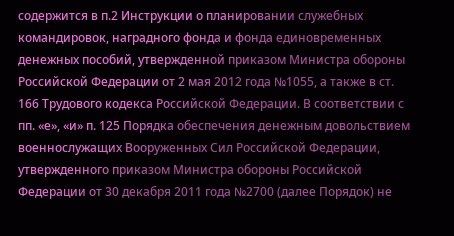содержится в п.2 Инструкции о планировании служебных командировок, наградного фонда и фонда единовременных денежных пособий, утвержденной приказом Министра обороны Российской Федерации от 2 мая 2012 года №1055, а также в ст. 166 Трудового кодекса Российской Федерации. В соответствии с пп. «е», «и» п. 125 Порядка обеспечения денежным довольствием военнослужащих Вооруженных Сил Российской Федерации, утвержденного приказом Министра обороны Российской Федерации от 30 декабря 2011 года №2700 (далее Порядок) не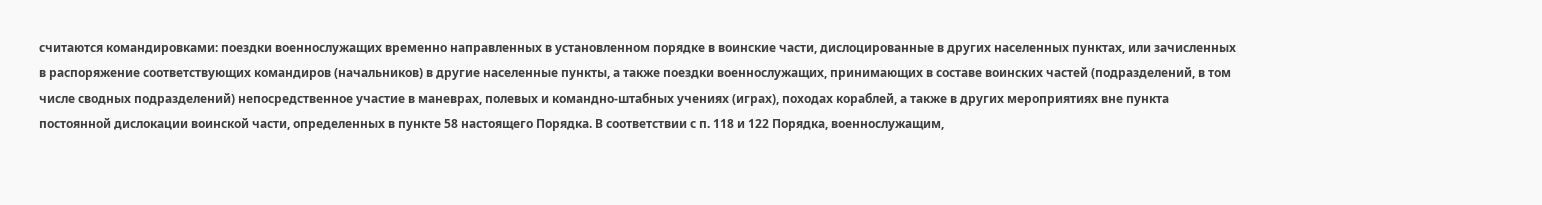считаются командировками: поездки военнослужащих временно направленных в установленном порядке в воинские части, дислоцированные в других населенных пунктах, или зачисленных в распоряжение соответствующих командиров (начальников) в другие населенные пункты, а также поездки военнослужащих, принимающих в составе воинских частей (подразделений, в том числе сводных подразделений) непосредственное участие в маневрах, полевых и командно-штабных учениях (играх), походах кораблей, а также в других мероприятиях вне пункта постоянной дислокации воинской части, определенных в пункте 58 настоящего Порядка. В соответствии с п. 118 и 122 Порядка, военнослужащим,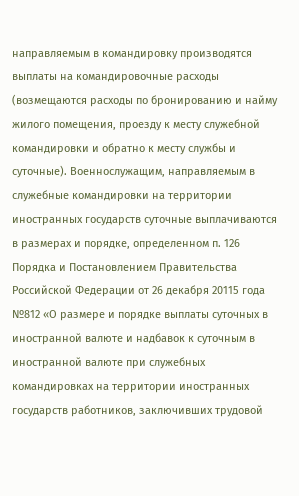направляемым в командировку производятся выплаты на командировочные расходы (возмещаются расходы по бронированию и найму жилого помещения, проезду к месту служебной командировки и обратно к месту службы и суточные). Военнослужащим, направляемым в служебные командировки на территории иностранных государств суточные выплачиваются в размерах и порядке, определенном п. 126 Порядка и Постановлением Правительства Российской Федерации от 26 декабря 20115 года №812 «О размере и порядке выплаты суточных в иностранной валюте и надбавок к суточным в иностранной валюте при служебных командировках на территории иностранных государств работников, заключивших трудовой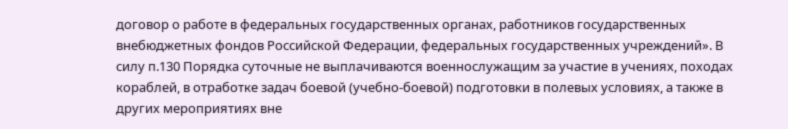договор о работе в федеральных государственных органах, работников государственных внебюджетных фондов Российской Федерации, федеральных государственных учреждений». В силу п.130 Порядка суточные не выплачиваются военнослужащим за участие в учениях, походах кораблей, в отработке задач боевой (учебно-боевой) подготовки в полевых условиях, а также в других мероприятиях вне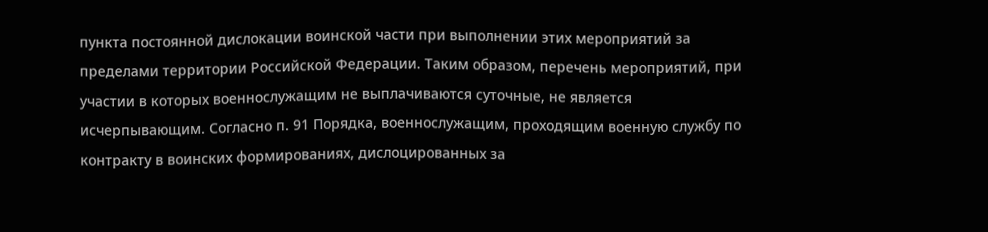пункта постоянной дислокации воинской части при выполнении этих мероприятий за пределами территории Российской Федерации. Таким образом, перечень мероприятий, при участии в которых военнослужащим не выплачиваются суточные, не является исчерпывающим. Согласно п. 91 Порядка, военнослужащим, проходящим военную службу по контракту в воинских формированиях, дислоцированных за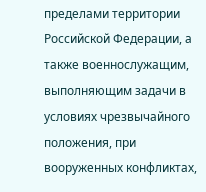пределами территории Российской Федерации, а также военнослужащим, выполняющим задачи в условиях чрезвычайного положения, при вооруженных конфликтах,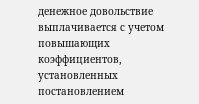денежное довольствие выплачивается с учетом повышающих коэффициентов, установленных постановлением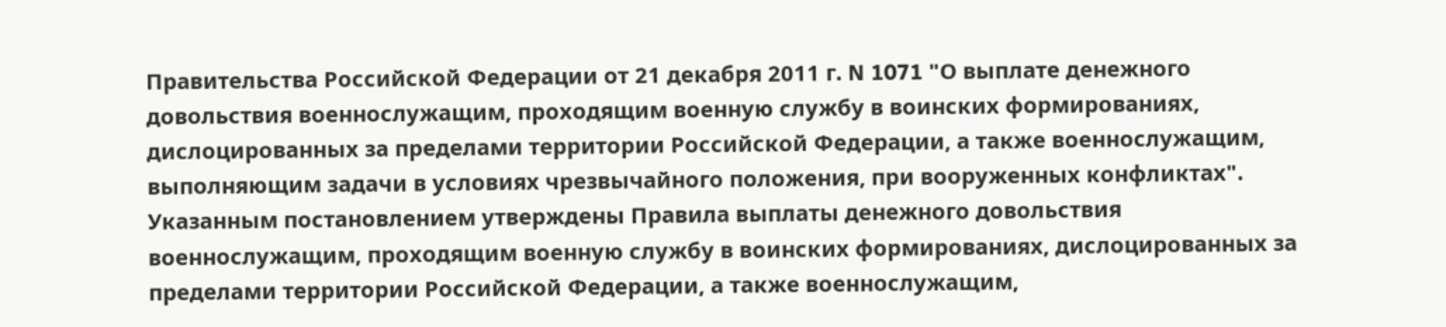Правительства Российской Федерации от 21 декабря 2011 г. N 1071 "О выплате денежного довольствия военнослужащим, проходящим военную службу в воинских формированиях, дислоцированных за пределами территории Российской Федерации, а также военнослужащим, выполняющим задачи в условиях чрезвычайного положения, при вооруженных конфликтах". Указанным постановлением утверждены Правила выплаты денежного довольствия военнослужащим, проходящим военную службу в воинских формированиях, дислоцированных за пределами территории Российской Федерации, а также военнослужащим,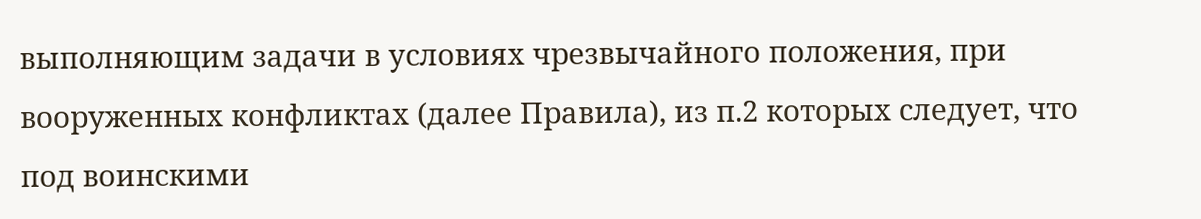выполняющим задачи в условиях чрезвычайного положения, при вооруженных конфликтах (далее Правила), из п.2 которых следует, что под воинскими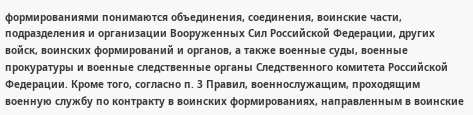формированиями понимаются объединения, соединения, воинские части, подразделения и организации Вооруженных Сил Российской Федерации, других войск, воинских формирований и органов, а также военные суды, военные прокуратуры и военные следственные органы Следственного комитета Российской Федерации. Кроме того, согласно п. 3 Правил, военнослужащим, проходящим военную службу по контракту в воинских формированиях, направленным в воинские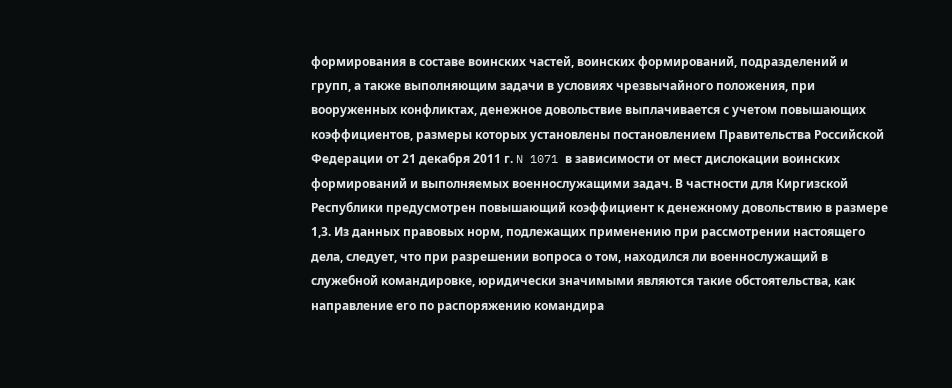формирования в составе воинских частей, воинских формирований, подразделений и групп, а также выполняющим задачи в условиях чрезвычайного положения, при вооруженных конфликтах, денежное довольствие выплачивается с учетом повышающих коэффициентов, размеры которых установлены постановлением Правительства Российской Федерации от 21 декабря 2011 г. N 1071 в зависимости от мест дислокации воинских формирований и выполняемых военнослужащими задач. В частности для Киргизской Республики предусмотрен повышающий коэффициент к денежному довольствию в размере 1,3. Из данных правовых норм, подлежащих применению при рассмотрении настоящего дела, следует, что при разрешении вопроса о том, находился ли военнослужащий в служебной командировке, юридически значимыми являются такие обстоятельства, как направление его по распоряжению командира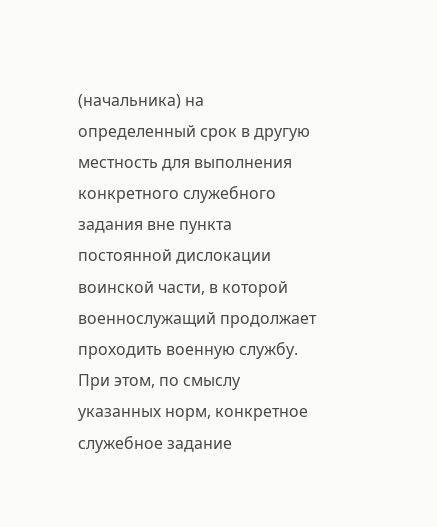(начальника) на определенный срок в другую местность для выполнения конкретного служебного задания вне пункта постоянной дислокации воинской части, в которой военнослужащий продолжает проходить военную службу. При этом, по смыслу указанных норм, конкретное служебное задание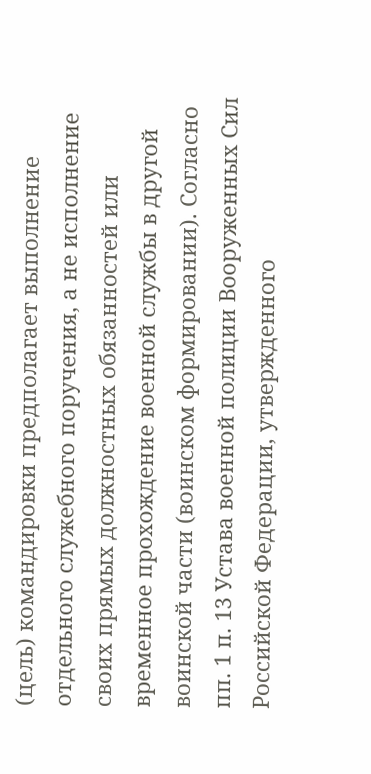(цель) командировки предполагает выполнение отдельного служебного поручения, а не исполнение своих прямых должностных обязанностей или временное прохождение военной службы в другой воинской части (воинском формировании). Согласно пп. 1 п. 13 Устава военной полиции Вооруженных Сил Российской Федерации, утвержденного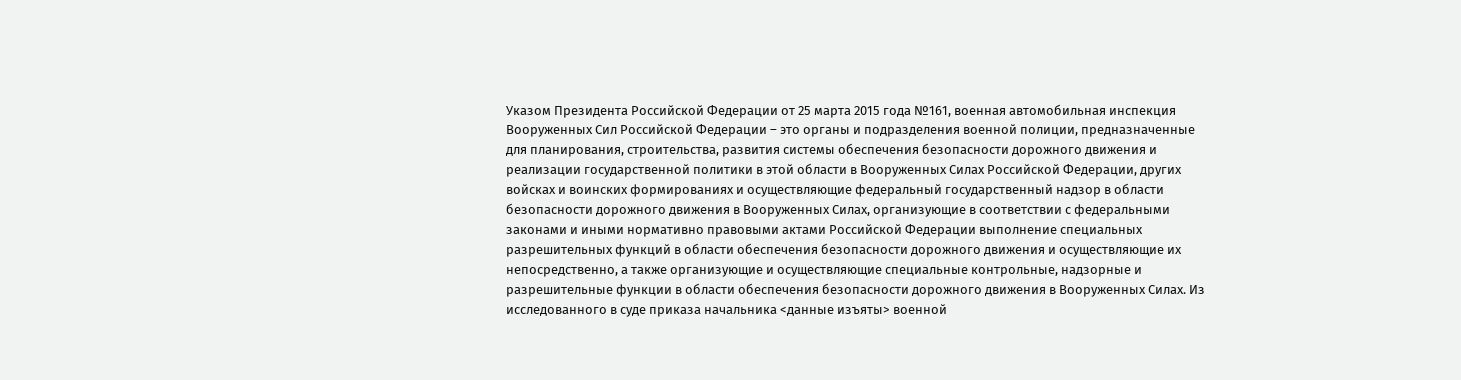Указом Президента Российской Федерации от 25 марта 2015 года №161, военная автомобильная инспекция Вооруженных Сил Российской Федерации – это органы и подразделения военной полиции, предназначенные для планирования, строительства, развития системы обеспечения безопасности дорожного движения и реализации государственной политики в этой области в Вооруженных Силах Российской Федерации, других войсках и воинских формированиях и осуществляющие федеральный государственный надзор в области безопасности дорожного движения в Вооруженных Силах, организующие в соответствии с федеральными законами и иными нормативно правовыми актами Российской Федерации выполнение специальных разрешительных функций в области обеспечения безопасности дорожного движения и осуществляющие их непосредственно, а также организующие и осуществляющие специальные контрольные, надзорные и разрешительные функции в области обеспечения безопасности дорожного движения в Вооруженных Силах. Из исследованного в суде приказа начальника <данные изъяты> военной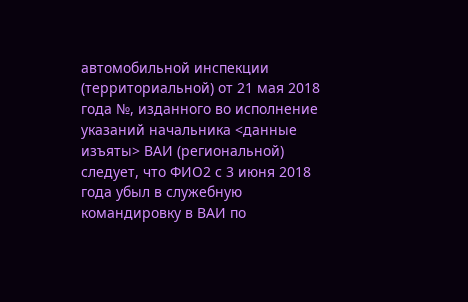автомобильной инспекции (территориальной) от 21 мая 2018 года №, изданного во исполнение указаний начальника <данные изъяты> ВАИ (региональной) следует, что ФИО2 с 3 июня 2018 года убыл в служебную командировку в ВАИ по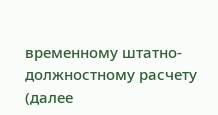временному штатно-должностному расчету (далее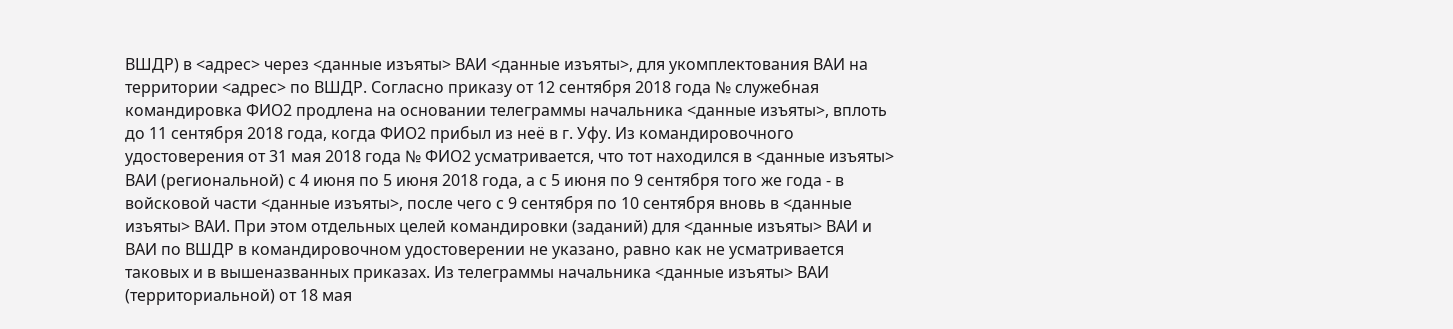ВШДР) в <адрес> через <данные изъяты> ВАИ <данные изъяты>, для укомплектования ВАИ на территории <адрес> по ВШДР. Согласно приказу от 12 сентября 2018 года № служебная командировка ФИО2 продлена на основании телеграммы начальника <данные изъяты>, вплоть до 11 сентября 2018 года, когда ФИО2 прибыл из неё в г. Уфу. Из командировочного удостоверения от 31 мая 2018 года № ФИО2 усматривается, что тот находился в <данные изъяты> ВАИ (региональной) с 4 июня по 5 июня 2018 года, а с 5 июня по 9 сентября того же года - в войсковой части <данные изъяты>, после чего с 9 сентября по 10 сентября вновь в <данные изъяты> ВАИ. При этом отдельных целей командировки (заданий) для <данные изъяты> ВАИ и ВАИ по ВШДР в командировочном удостоверении не указано, равно как не усматривается таковых и в вышеназванных приказах. Из телеграммы начальника <данные изъяты> ВАИ (территориальной) от 18 мая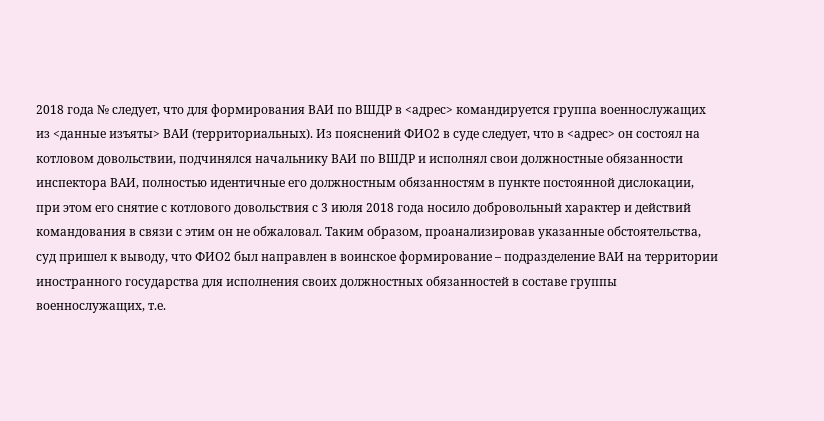2018 года № следует, что для формирования ВАИ по ВШДР в <адрес> командируется группа военнослужащих из <данные изъяты> ВАИ (территориальных). Из пояснений ФИО2 в суде следует, что в <адрес> он состоял на котловом довольствии, подчинялся начальнику ВАИ по ВШДР и исполнял свои должностные обязанности инспектора ВАИ, полностью идентичные его должностным обязанностям в пункте постоянной дислокации, при этом его снятие с котлового довольствия с 3 июля 2018 года носило добровольный характер и действий командования в связи с этим он не обжаловал. Таким образом, проанализировав указанные обстоятельства, суд пришел к выводу, что ФИО2 был направлен в воинское формирование – подразделение ВАИ на территории иностранного государства для исполнения своих должностных обязанностей в составе группы военнослужащих, т.е.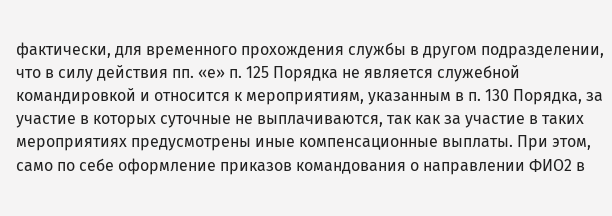фактически, для временного прохождения службы в другом подразделении, что в силу действия пп. «е» п. 125 Порядка не является служебной командировкой и относится к мероприятиям, указанным в п. 130 Порядка, за участие в которых суточные не выплачиваются, так как за участие в таких мероприятиях предусмотрены иные компенсационные выплаты. При этом, само по себе оформление приказов командования о направлении ФИО2 в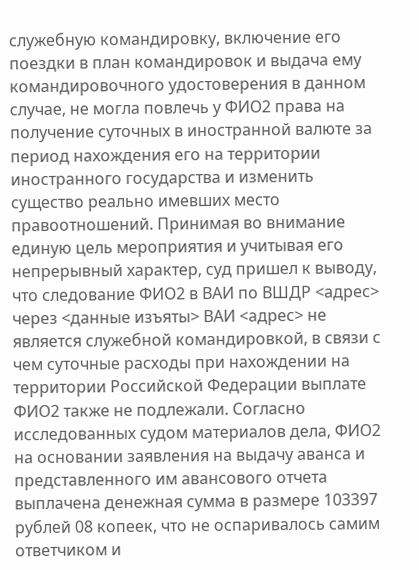служебную командировку, включение его поездки в план командировок и выдача ему командировочного удостоверения в данном случае, не могла повлечь у ФИО2 права на получение суточных в иностранной валюте за период нахождения его на территории иностранного государства и изменить существо реально имевших место правоотношений. Принимая во внимание единую цель мероприятия и учитывая его непрерывный характер, суд пришел к выводу, что следование ФИО2 в ВАИ по ВШДР <адрес> через <данные изъяты> ВАИ <адрес> не является служебной командировкой, в связи с чем суточные расходы при нахождении на территории Российской Федерации выплате ФИО2 также не подлежали. Согласно исследованных судом материалов дела, ФИО2 на основании заявления на выдачу аванса и представленного им авансового отчета выплачена денежная сумма в размере 103397 рублей 08 копеек, что не оспаривалось самим ответчиком и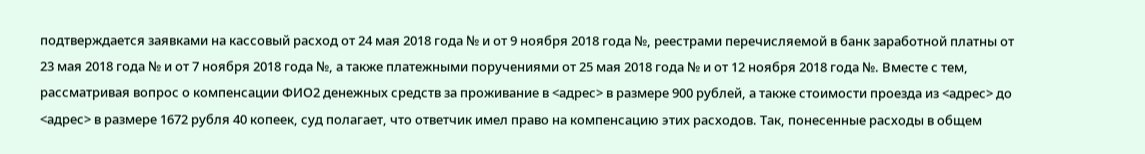подтверждается заявками на кассовый расход от 24 мая 2018 года № и от 9 ноября 2018 года №, реестрами перечисляемой в банк заработной платны от 23 мая 2018 года № и от 7 ноября 2018 года №, а также платежными поручениями от 25 мая 2018 года № и от 12 ноября 2018 года №. Вместе с тем, рассматривая вопрос о компенсации ФИО2 денежных средств за проживание в <адрес> в размере 900 рублей, а также стоимости проезда из <адрес> до <адрес> в размере 1672 рубля 40 копеек, суд полагает, что ответчик имел право на компенсацию этих расходов. Так, понесенные расходы в общем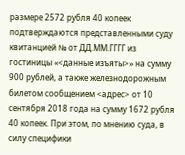размере 2572 рубля 40 копеек подтверждаются представленными суду квитанцией № от ДД.ММ.ГГГГ из гостиницы «<данные изъяты>» на сумму 900 рублей, а также железнодорожным билетом сообщением <адрес> от 10 сентября 2018 года на сумму 1672 рубля 40 копеек. При этом, по мнению суда, в силу специфики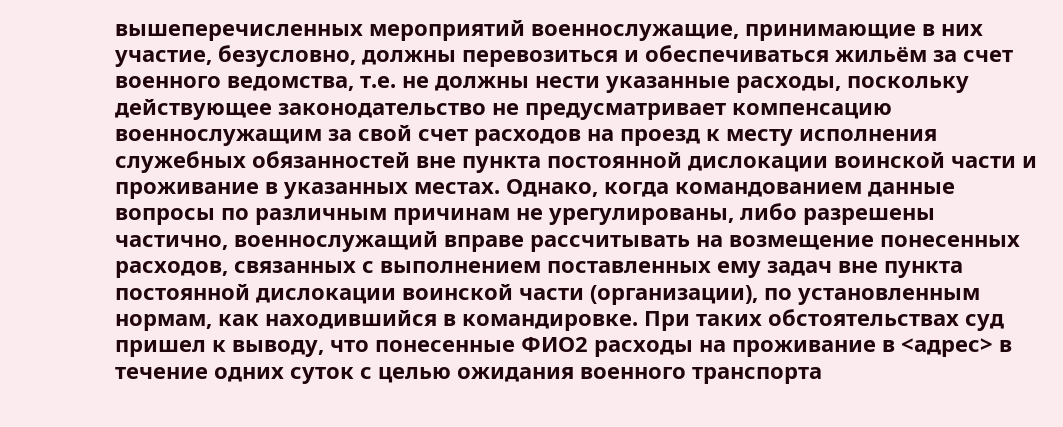вышеперечисленных мероприятий военнослужащие, принимающие в них участие, безусловно, должны перевозиться и обеспечиваться жильём за счет военного ведомства, т.е. не должны нести указанные расходы, поскольку действующее законодательство не предусматривает компенсацию военнослужащим за свой счет расходов на проезд к месту исполнения служебных обязанностей вне пункта постоянной дислокации воинской части и проживание в указанных местах. Однако, когда командованием данные вопросы по различным причинам не урегулированы, либо разрешены частично, военнослужащий вправе рассчитывать на возмещение понесенных расходов, связанных с выполнением поставленных ему задач вне пункта постоянной дислокации воинской части (организации), по установленным нормам, как находившийся в командировке. При таких обстоятельствах суд пришел к выводу, что понесенные ФИО2 расходы на проживание в <адрес> в течение одних суток с целью ожидания военного транспорта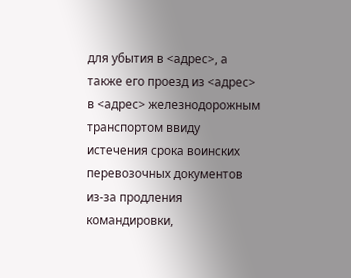для убытия в <адрес>, а также его проезд из <адрес> в <адрес> железнодорожным транспортом ввиду истечения срока воинских перевозочных документов из-за продления командировки,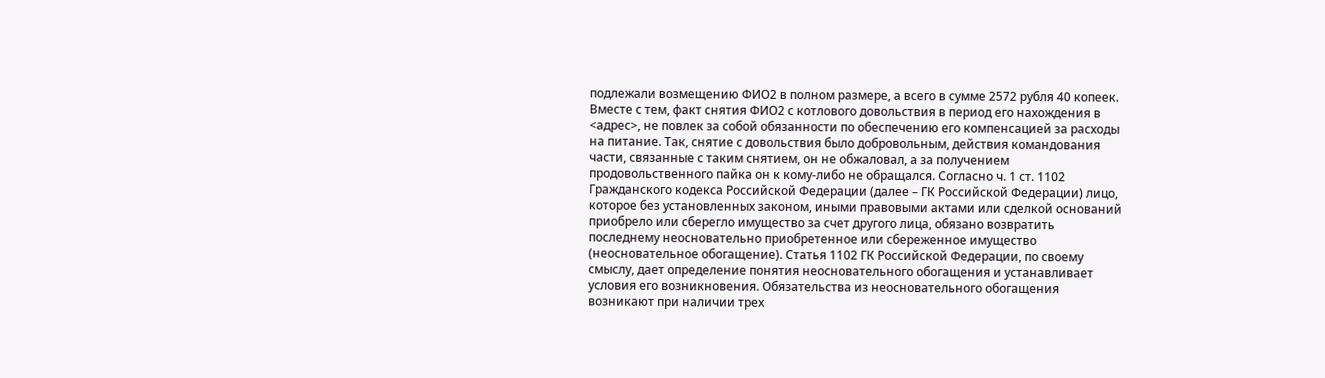подлежали возмещению ФИО2 в полном размере, а всего в сумме 2572 рубля 40 копеек. Вместе с тем, факт снятия ФИО2 с котлового довольствия в период его нахождения в <адрес>, не повлек за собой обязанности по обеспечению его компенсацией за расходы на питание. Так, снятие с довольствия было добровольным, действия командования части, связанные с таким снятием, он не обжаловал, а за получением продовольственного пайка он к кому-либо не обращался. Согласно ч. 1 ст. 1102 Гражданского кодекса Российской Федерации (далее – ГК Российской Федерации) лицо, которое без установленных законом, иными правовыми актами или сделкой оснований приобрело или сберегло имущество за счет другого лица, обязано возвратить последнему неосновательно приобретенное или сбереженное имущество (неосновательное обогащение). Статья 1102 ГК Российской Федерации, по своему смыслу, дает определение понятия неосновательного обогащения и устанавливает условия его возникновения. Обязательства из неосновательного обогащения возникают при наличии трех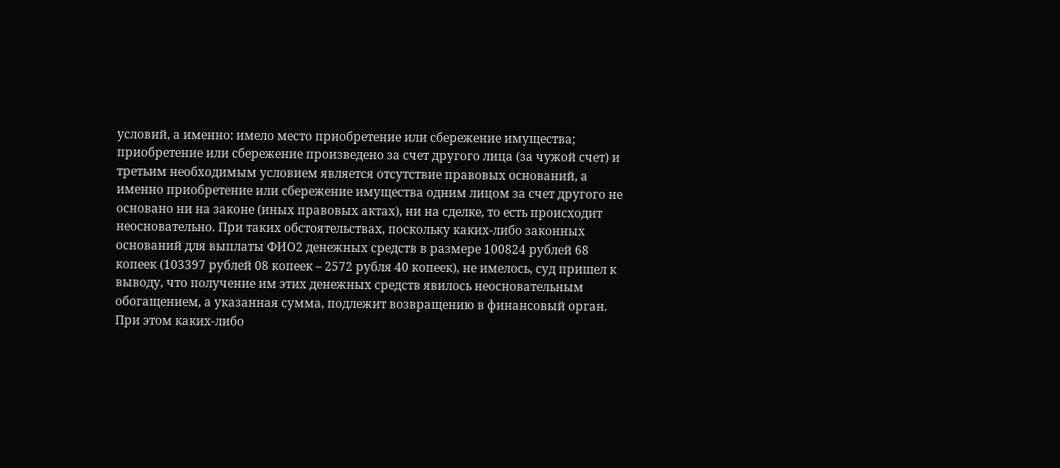условий, а именно: имело место приобретение или сбережение имущества; приобретение или сбережение произведено за счет другого лица (за чужой счет) и третьим необходимым условием является отсутствие правовых оснований, а именно приобретение или сбережение имущества одним лицом за счет другого не основано ни на законе (иных правовых актах), ни на сделке, то есть происходит неосновательно. При таких обстоятельствах, поскольку каких-либо законных оснований для выплаты ФИО2 денежных средств в размере 100824 рублей 68 копеек (103397 рублей 08 копеек – 2572 рубля 40 копеек), не имелось, суд пришел к выводу, что получение им этих денежных средств явилось неосновательным обогащением, а указанная сумма, подлежит возвращению в финансовый орган. При этом каких-либо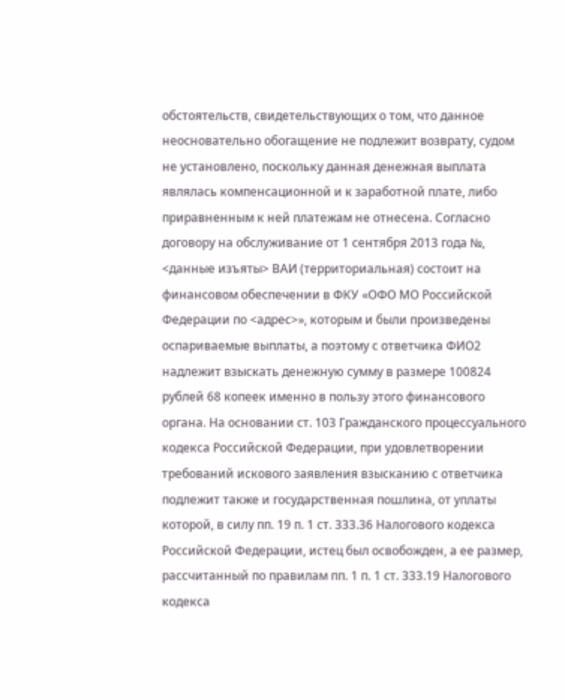обстоятельств, свидетельствующих о том, что данное неосновательно обогащение не подлежит возврату, судом не установлено, поскольку данная денежная выплата являлась компенсационной и к заработной плате, либо приравненным к ней платежам не отнесена. Согласно договору на обслуживание от 1 сентября 2013 года №, <данные изъяты> ВАИ (территориальная) состоит на финансовом обеспечении в ФКУ «ОФО МО Российской Федерации по <адрес>», которым и были произведены оспариваемые выплаты, а поэтому с ответчика ФИО2 надлежит взыскать денежную сумму в размере 100824 рублей 68 копеек именно в пользу этого финансового органа. На основании ст. 103 Гражданского процессуального кодекса Российской Федерации, при удовлетворении требований искового заявления взысканию с ответчика подлежит также и государственная пошлина, от уплаты которой, в силу пп. 19 п. 1 ст. 333.36 Налогового кодекса Российской Федерации, истец был освобожден, а ее размер, рассчитанный по правилам пп. 1 п. 1 ст. 333.19 Налогового кодекса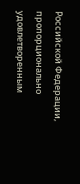Российской Федерации, пропорционально удовлетворенным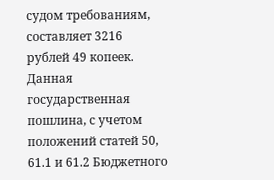судом требованиям, составляет 3216 рублей 49 копеек. Данная государственная пошлина, с учетом положений статей 50, 61.1 и 61.2 Бюджетного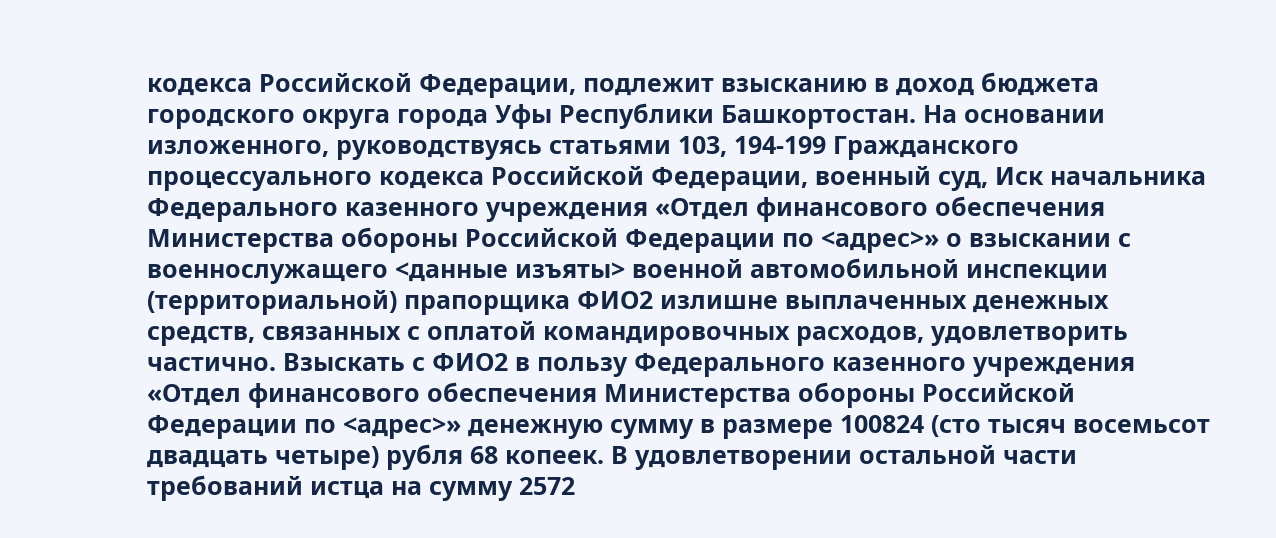кодекса Российской Федерации, подлежит взысканию в доход бюджета городского округа города Уфы Республики Башкортостан. На основании изложенного, руководствуясь статьями 103, 194-199 Гражданского процессуального кодекса Российской Федерации, военный суд, Иск начальника Федерального казенного учреждения «Отдел финансового обеспечения Министерства обороны Российской Федерации по <адрес>» о взыскании с военнослужащего <данные изъяты> военной автомобильной инспекции (территориальной) прапорщика ФИО2 излишне выплаченных денежных средств, связанных с оплатой командировочных расходов, удовлетворить частично. Взыскать с ФИО2 в пользу Федерального казенного учреждения «Отдел финансового обеспечения Министерства обороны Российской Федерации по <адрес>» денежную сумму в размере 100824 (сто тысяч восемьсот двадцать четыре) рубля 68 копеек. В удовлетворении остальной части требований истца на сумму 2572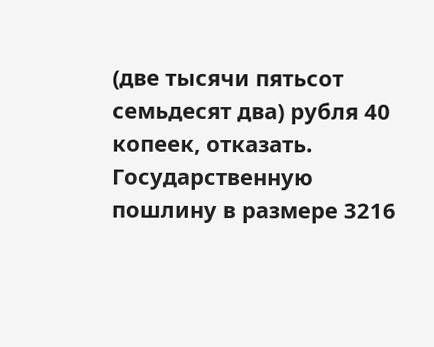(две тысячи пятьсот семьдесят два) рубля 40 копеек, отказать. Государственную пошлину в размере 3216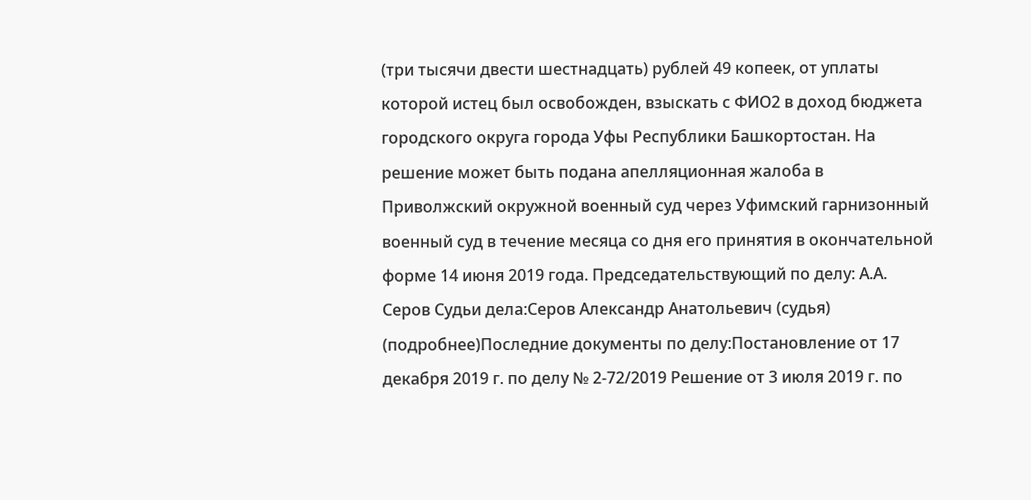(три тысячи двести шестнадцать) рублей 49 копеек, от уплаты которой истец был освобожден, взыскать с ФИО2 в доход бюджета городского округа города Уфы Республики Башкортостан. На решение может быть подана апелляционная жалоба в Приволжский окружной военный суд через Уфимский гарнизонный военный суд в течение месяца со дня его принятия в окончательной форме 14 июня 2019 года. Председательствующий по делу: А.А. Серов Судьи дела:Серов Александр Анатольевич (судья) (подробнее)Последние документы по делу:Постановление от 17 декабря 2019 г. по делу № 2-72/2019 Решение от 3 июля 2019 г. по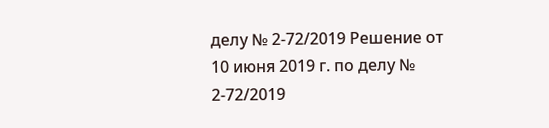делу № 2-72/2019 Решение от 10 июня 2019 г. по делу № 2-72/2019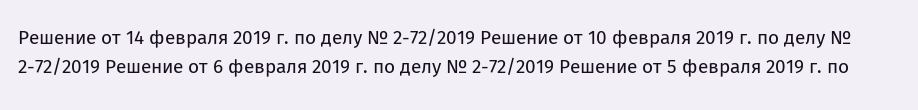Решение от 14 февраля 2019 г. по делу № 2-72/2019 Решение от 10 февраля 2019 г. по делу № 2-72/2019 Решение от 6 февраля 2019 г. по делу № 2-72/2019 Решение от 5 февраля 2019 г. по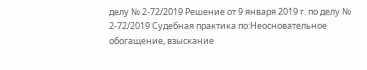делу № 2-72/2019 Решение от 9 января 2019 г. по делу № 2-72/2019 Судебная практика по:Неосновательное обогащение, взыскание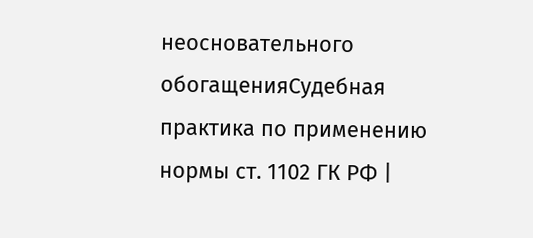неосновательного обогащенияСудебная практика по применению нормы ст. 1102 ГК РФ |